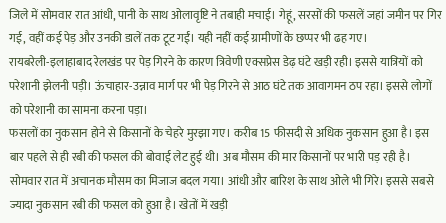जिले में सोमवार रात आंधी, पानी के साथ ओलावृष्टि ने तबाही मचाई। गेहूं, सरसों की फसलें जहां जमीन पर गिर गई, वहीं कई पेड़ और उनकी डालें तक टूट गईं। यही नहीं कई ग्रामीणों के छप्पर भी ढह गए।
रायबरेली-इलाहाबाद रेलखंड पर पेड़ गिरने के कारण त्रिवेणी एक्सप्रेस डेढ़ घंटे खड़ी रही। इससे यात्रियों को परेशानी झेलनी पड़ी। ऊंचाहार-उन्नाव मार्ग पर भी पेड़ गिरने से आठ घंटे तक आवागमन ठप रहा। इससे लोगों को परेशानी का सामना करना पड़ा।
फसलों का नुकसान होने से किसानों के चेहरे मुरझा गए। करीब 15 फीसदी से अधिक नुकसान हुआ है। इस बार पहले से ही रबी की फसल की बोवाई लेट हुई थी। अब मौसम की मार किसानों पर भारी पड़ रही है।
सोमवार रात में अचानक मौसम का मिजाज बदल गया। आंधी और बारिश के साथ ओले भी गिरे। इससे सबसे ज्यादा नुकसान रबी की फसल को हुआ है। खेतों में खड़ी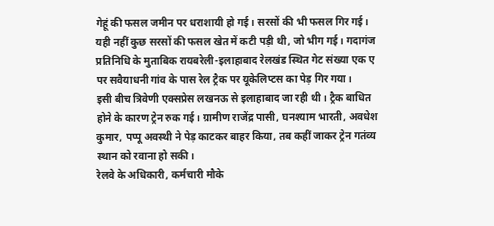गेहूं की फसल जमीन पर धराशायी हो गई। सरसों की भी फसल गिर गई।
यही नहीं कुछ सरसों की फसल खेत में कटी पड़ी थी, जो भीग गई। गदागंज प्रतिनिधि के मुताबिक रायबरेली-इलाहाबाद रेलखंड स्थित गेट संख्या एक ए पर सवैयाधनी गांव के पास रेल ट्रैक पर यूकेलिप्टस का पेड़ गिर गया।
इसी बीच त्रिवेणी एक्सप्रेस लखनऊ से इलाहाबाद जा रही थी। ट्रैक बाधित होने के कारण ट्रेन रुक गई। ग्रामीण राजेंद्र पासी, घनश्याम भारती, अवधेश कुमार, पप्पू अवस्थी ने पेड़ काटकर बाहर किया, तब कहीं जाकर ट्रेन गतंव्य स्थान को रवाना हो सकी।
रेलवे के अधिकारी, कर्मचारी मौके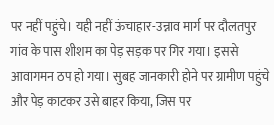पर नहीं पहुंचे। यही नहीं ऊंचाहार-उन्नाव मार्ग पर दौलतपुर गांव के पास शीशम का पेड़ सड़क पर गिर गया। इससे आवागमन ठप हो गया। सुबह जानकारी होने पर ग्रामीण पहुंचे और पेड़ काटकर उसे बाहर किया, जिस पर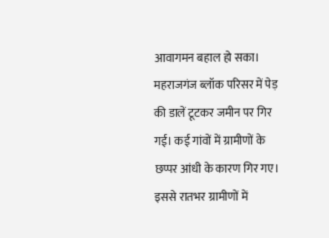आवागमन बहाल हो सका।
महराजगंज ब्लॉक परिसर में पेड़ की डालें टूटकर जमीन पर गिर गई। कई गांवों में ग्रामीणों के छप्पर आंधी के कारण गिर गए। इससे रातभर ग्रामीणों में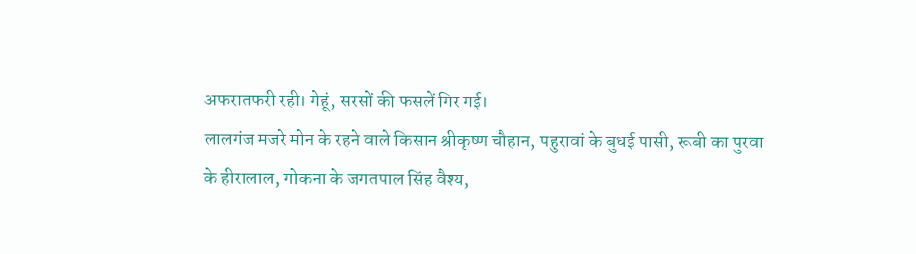अफरातफरी रही। गेहूं, सरसों की फसलें गिर गई।
लालगंज मजरे मोन के रहने वाले किसान श्रीकृष्ण चौहान, पहुरावां के बुधई पासी, रूबी का पुरवा के हीरालाल, गोकना के जगतपाल सिंह वैश्य,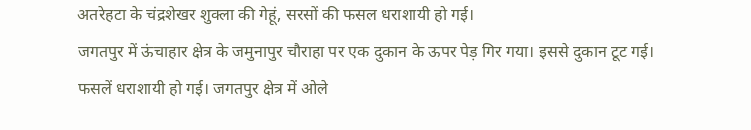अतरेहटा के चंद्रशेखर शुक्ला की गेहूं, सरसों की फसल धराशायी हो गई।
जगतपुर में ऊंचाहार क्षेत्र के जमुनापुर चौराहा पर एक दुकान के ऊपर पेड़ गिर गया। इससे दुकान टूट गई। फसलें धराशायी हो गई। जगतपुर क्षेत्र में ओले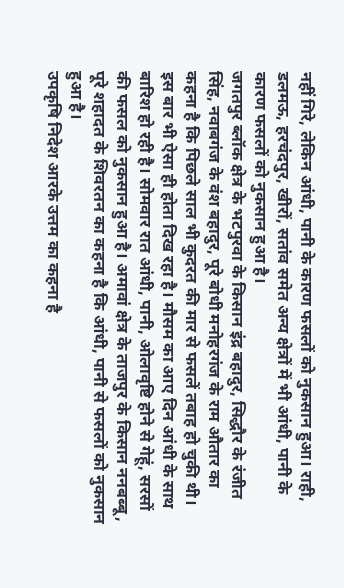नहीं गिरे, लेकिन आंधी, पानी के कारण फसलों को नुकसान हुआ। राही, डलमऊ, हरचंदपुर, खीरों, सतांव समेत अन्य क्षेत्रों में भी आंधी, पानी के कारण फसलों को नुकसान हुआ है।
जगतपुर ब्लॉक क्षेत्र के भटपुरवा के किसान इंद्र बहादुर, सिद्धौर के रंजीत सिंह, नवाबगंज के वंश बहादुर, पूरे बोधी मनोहरगंज के राम औतार का कहना है कि पिछले साल भी कुदरत की मार से फसलें तबाह हो चुकी थी।
इस बार भी ऐसा ही होता दिख रहा है। मौसम का आए दिन आंधी के साथ बारिश हो रही है। सोमवार रात आंधी, पानी, ओलावृष्टि होने से गेहूं, सरसों की फसल को नुकसान हुआ है। अमावां क्षेत्र के ताजपुर के किसान ननबब्बू, पूरे शहादत के शिवरतन का कहना है कि आंधी, पानी से फसलों को नुकसान हुआ है।
उपकृषि निदेश आरके उत्तम का कहना है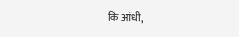कि आंधी,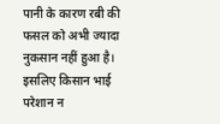पानी के कारण रबी की फसल को अभी ज्यादा नुकसान नहीं हुआ है। इसलिए किसान भाई परेशान न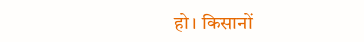हो। किसानों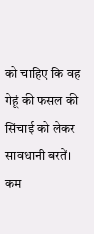को चाहिए कि वह गेहूं की फसल की सिंचाई को लेकर सावधानी बरतें। कम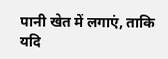पानी खेत में लगाएं, ताकि यदि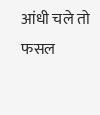आंधी चले तो फसल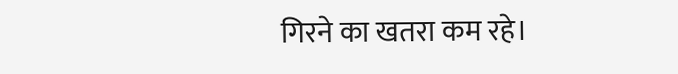गिरने का खतरा कम रहे।